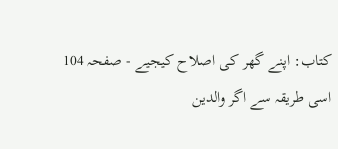کتاب: اپنے گھر کی اصلاح کیجیے - صفحہ 104
اسی طریقہ سے اگر والدین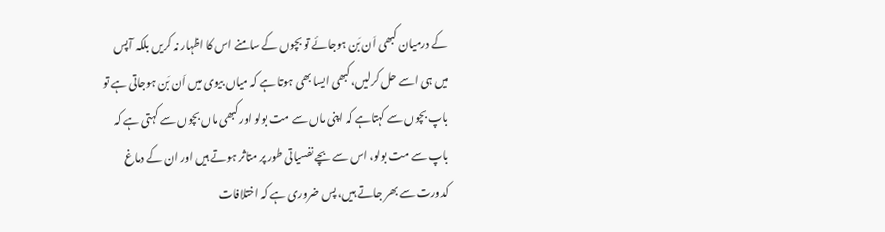کے درمیان کبھی اَن بَن ہوجائے تو بچوں کے سامنے اس کا اظہار نہ کریں بلکہ آپس میں ہی اسے حل کرلیں،کبھی ایسا بھی ہوتا ہے کہ میاں بیوی میں اَن بَن ہوجاتی ہے تو باپ بچوں سے کہتاہے کہ اپنی ماں سے مت بولو اور کبھی ماں بچوں سے کہتی ہے کہ باپ سے مت بولو، اس سے بچے نفسیاتی طور پر متاثر ہوتے ہیں اور ان کے دماغ کدورت سے بھر جاتے ہیں، پس ضروری ہے کہ اختلافات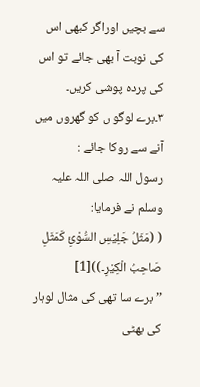سے بچیں اوراگر کبھی اس کی نوبت آ بھی جائے تو اس کی پردہ پوشی کریں۔
۳۔برے لوگو ں کو گھروں میں آنے سے روکا جائے :
رسول اللہ صلی اللہ علیہ وسلم نے فرمایا:
( (مَثَلُ جَلِیْسِ السُّوْئِ کَمَثَلِ صَاحِبُ الْکِیْرِ۔))[1]
’’برے سا تھی کی مثال لوہار کی بھٹی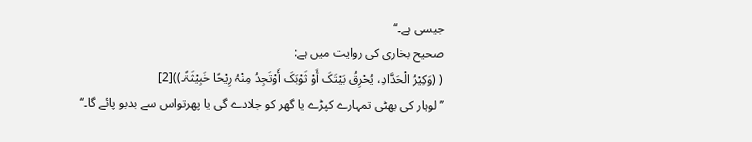جیسی ہے۔‘‘
صحیح بخاری کی روایت میں ہے:
( (وَکِیْرُ الْحَدَّادِ، یُحْرِقُ بَیْتَکَ أَوْ ثَوْبَکَ أَوْتَجِدُ مِنْہُ رِیْحًا خَبِیْثَۃً۔))[2]
’’ لوہار کی بھٹی تمہارے کپڑے یا گھر کو جلادے گی یا پھرتواس سے بدبو پائے گا۔‘‘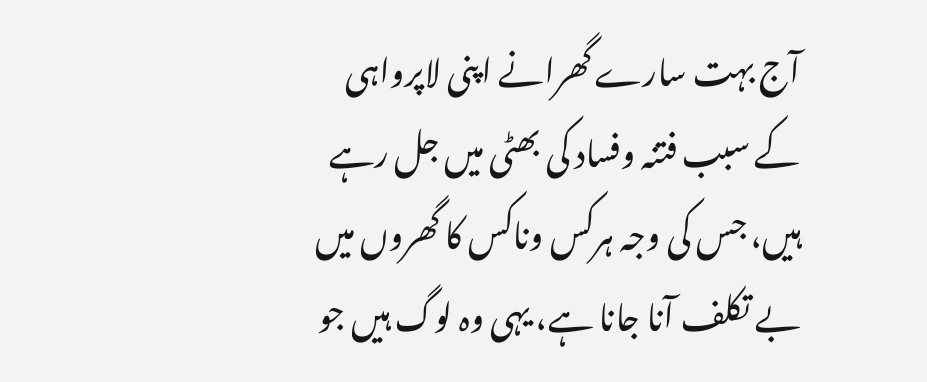آج بہت سارے گھرانے اپنی لاپرواہی کے سبب فتنہ وفساد کی بھٹی میں جل رہے ہیں، جس کی وجہ ہرکس وناکس کا گھروں میں بے تکلف آنا جانا ہے، یہی وہ لوگ ہیں جو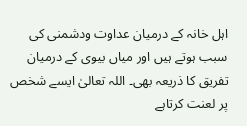اہل خانہ کے درمیان عداوت ودشمنی کی سبب ہوتے ہیں اور میاں بیوی کے درمیان تفریق کا ذریعہ بھی۔ اللہ تعالیٰ ایسے شخص پر لعنت کرتاہے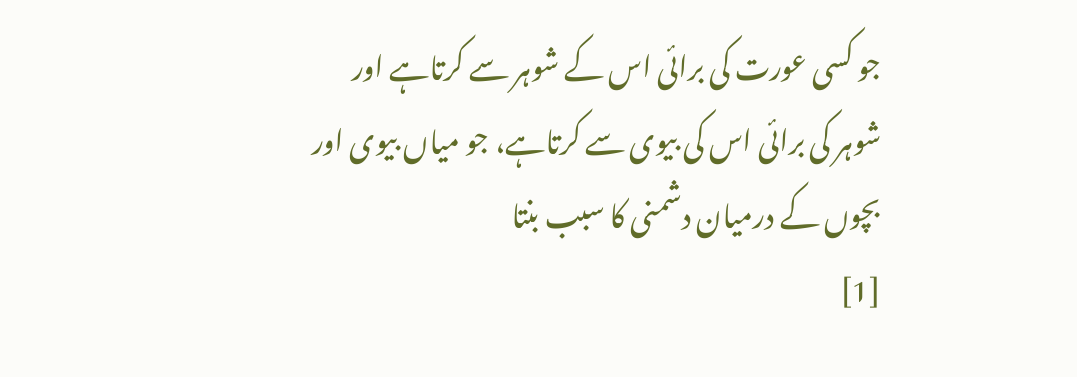جو کسی عورت کی برائی اس کے شوہر سے کرتاہے اور شوہر کی برائی اس کی بیوی سے کرتاہے، جو میاں بیوی اور بچوں کے درمیان دشمنی کا سبب بنتا
[1]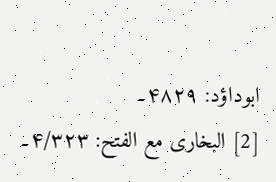ابوداؤد: ۴۸۲۹۔
[2] البخاری مع الفتح: ۴/۳۲۳۔